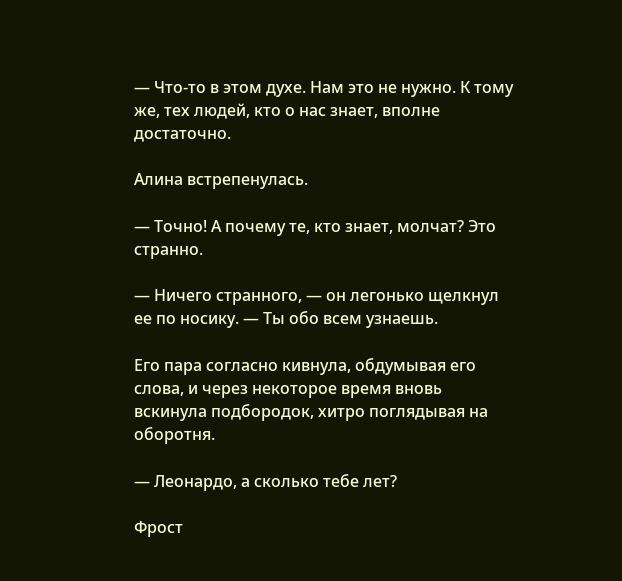— Что-то в этом духе. Нам это не нужно. К тому же, тех людей, кто о нас знает, вполне достаточно.

Алина встрепенулась.

— Точно! А почему те, кто знает, молчат? Это странно.

— Ничего странного, — он легонько щелкнул ее по носику. — Ты обо всем узнаешь.

Его пара согласно кивнула, обдумывая его слова, и через некоторое время вновь вскинула подбородок, хитро поглядывая на оборотня.

— Леонардо, а сколько тебе лет?

Фрост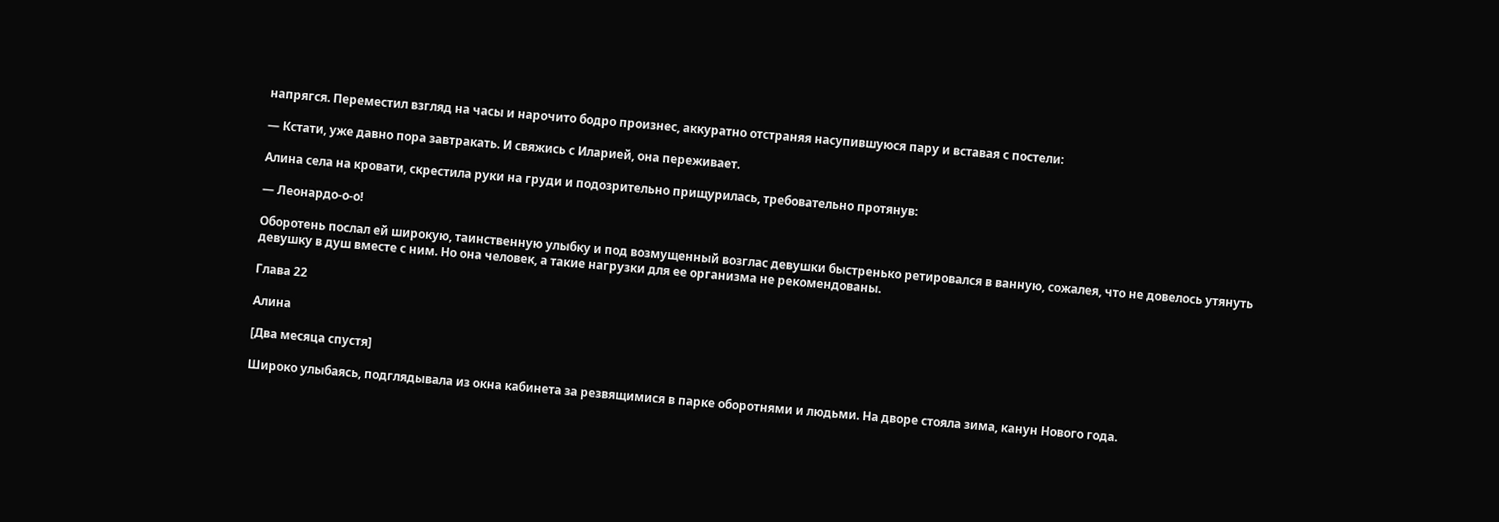напрягся. Переместил взгляд на часы и нарочито бодро произнес, аккуратно отстраняя насупившуюся пару и вставая с постели:

— Кстати, уже давно пора завтракать. И свяжись с Иларией, она переживает.

Алина села на кровати, скрестила руки на груди и подозрительно прищурилась, требовательно протянув:

— Леонардо-о-о!

Оборотень послал ей широкую, таинственную улыбку и под возмущенный возглас девушки быстренько ретировался в ванную, сожалея, что не довелось утянуть девушку в душ вместе с ним. Но она человек, а такие нагрузки для ее организма не рекомендованы.

Глава 22

Алина

[Два месяца спустя]

Широко улыбаясь, подглядывала из окна кабинета за резвящимися в парке оборотнями и людьми. На дворе стояла зима, канун Нового года.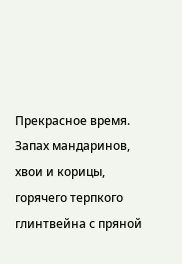Прекрасное время. Запах мандаринов, хвои и корицы, горячего терпкого глинтвейна с пряной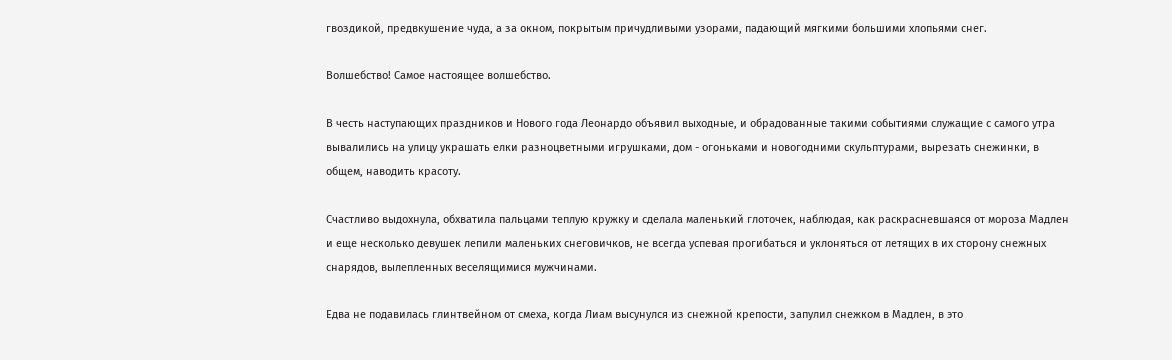гвоздикой, предвкушение чуда, а за окном, покрытым причудливыми узорами, падающий мягкими большими хлопьями снег.

Волшебство! Самое настоящее волшебство.

В честь наступающих праздников и Нового года Леонардо объявил выходные, и обрадованные такими событиями служащие с самого утра вывалились на улицу украшать елки разноцветными игрушками, дом - огоньками и новогодними скульптурами, вырезать снежинки, в общем, наводить красоту.

Счастливо выдохнула, обхватила пальцами теплую кружку и сделала маленький глоточек, наблюдая, как раскрасневшаяся от мороза Мадлен и еще несколько девушек лепили маленьких снеговичков, не всегда успевая прогибаться и уклоняться от летящих в их сторону снежных снарядов, вылепленных веселящимися мужчинами.

Едва не подавилась глинтвейном от смеха, когда Лиам высунулся из снежной крепости, запулил снежком в Мадлен, в это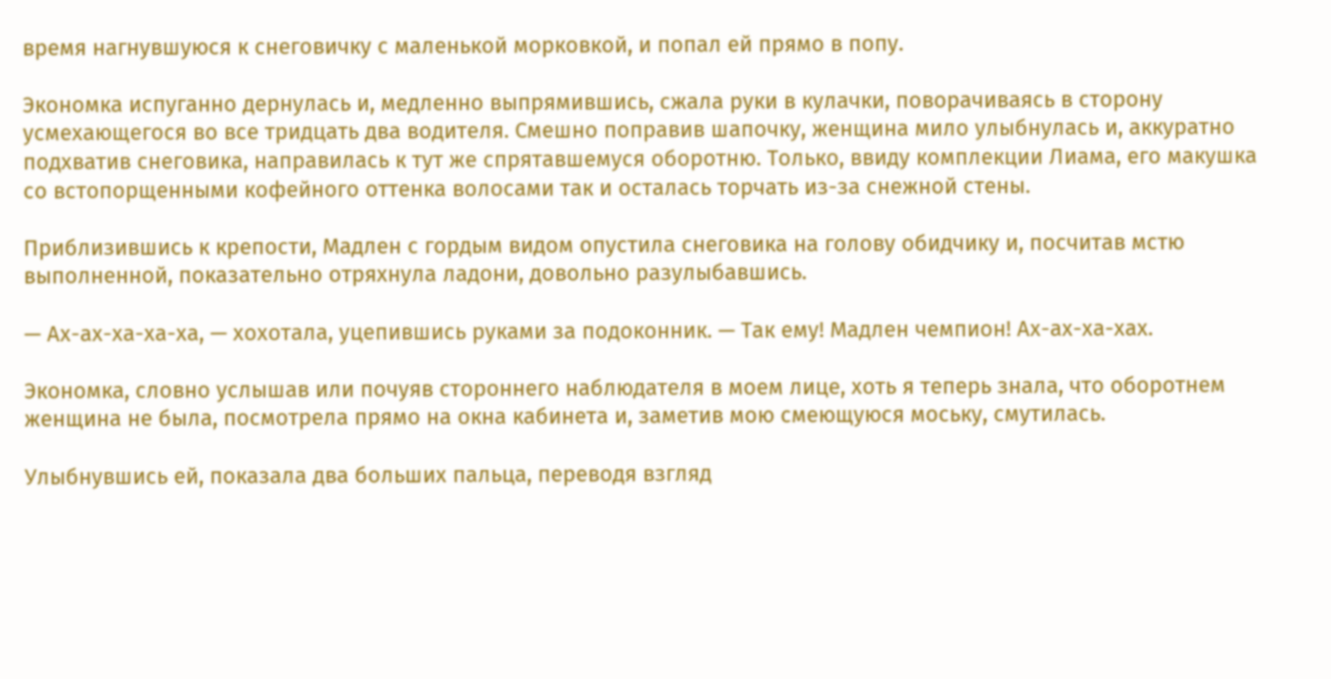время нагнувшуюся к снеговичку с маленькой морковкой, и попал ей прямо в попу.

Экономка испуганно дернулась и, медленно выпрямившись, сжала руки в кулачки, поворачиваясь в сторону усмехающегося во все тридцать два водителя. Смешно поправив шапочку, женщина мило улыбнулась и, аккуратно подхватив снеговика, направилась к тут же спрятавшемуся оборотню. Только, ввиду комплекции Лиама, его макушка со встопорщенными кофейного оттенка волосами так и осталась торчать из-за снежной стены.

Приблизившись к крепости, Мадлен с гордым видом опустила снеговика на голову обидчику и, посчитав мстю выполненной, показательно отряхнула ладони, довольно разулыбавшись.

— Ах-ах-ха-ха-ха, — хохотала, уцепившись руками за подоконник. — Так ему! Мадлен чемпион! Ах-ах-ха-хах.

Экономка, словно услышав или почуяв стороннего наблюдателя в моем лице, хоть я теперь знала, что оборотнем женщина не была, посмотрела прямо на окна кабинета и, заметив мою смеющуюся моську, смутилась.

Улыбнувшись ей, показала два больших пальца, переводя взгляд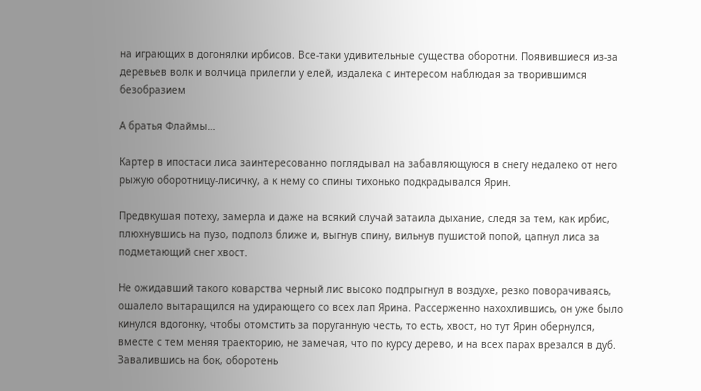на играющих в догонялки ирбисов. Все-таки удивительные существа оборотни. Появившиеся из-за деревьев волк и волчица прилегли у елей, издалека с интересом наблюдая за творившимся безобразием

А братья Флаймы…

Картер в ипостаси лиса заинтересованно поглядывал на забавляющуюся в снегу недалеко от него рыжую оборотницу-лисичку, а к нему со спины тихонько подкрадывался Ярин.

Предвкушая потеху, замерла и даже на всякий случай затаила дыхание, следя за тем, как ирбис, плюхнувшись на пузо, подполз ближе и, выгнув спину, вильнув пушистой попой, цапнул лиса за подметающий снег хвост.

Не ожидавший такого коварства черный лис высоко подпрыгнул в воздухе, резко поворачиваясь, ошалело вытаращился на удирающего со всех лап Ярина. Рассерженно нахохлившись, он уже было кинулся вдогонку, чтобы отомстить за поруганную честь, то есть, хвост, но тут Ярин обернулся, вместе с тем меняя траекторию, не замечая, что по курсу дерево, и на всех парах врезался в дуб. Завалившись на бок, оборотень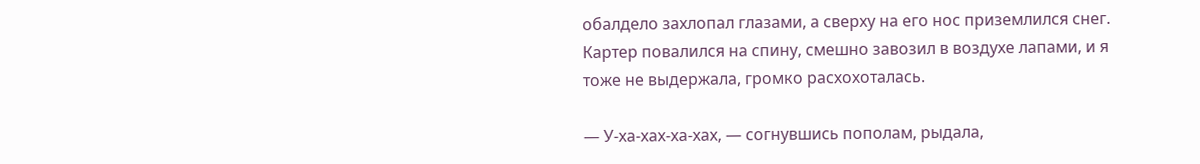обалдело захлопал глазами, а сверху на его нос приземлился снег. Картер повалился на спину, смешно завозил в воздухе лапами, и я тоже не выдержала, громко расхохоталась.

— У-ха-хах-ха-хах, — согнувшись пополам, рыдала,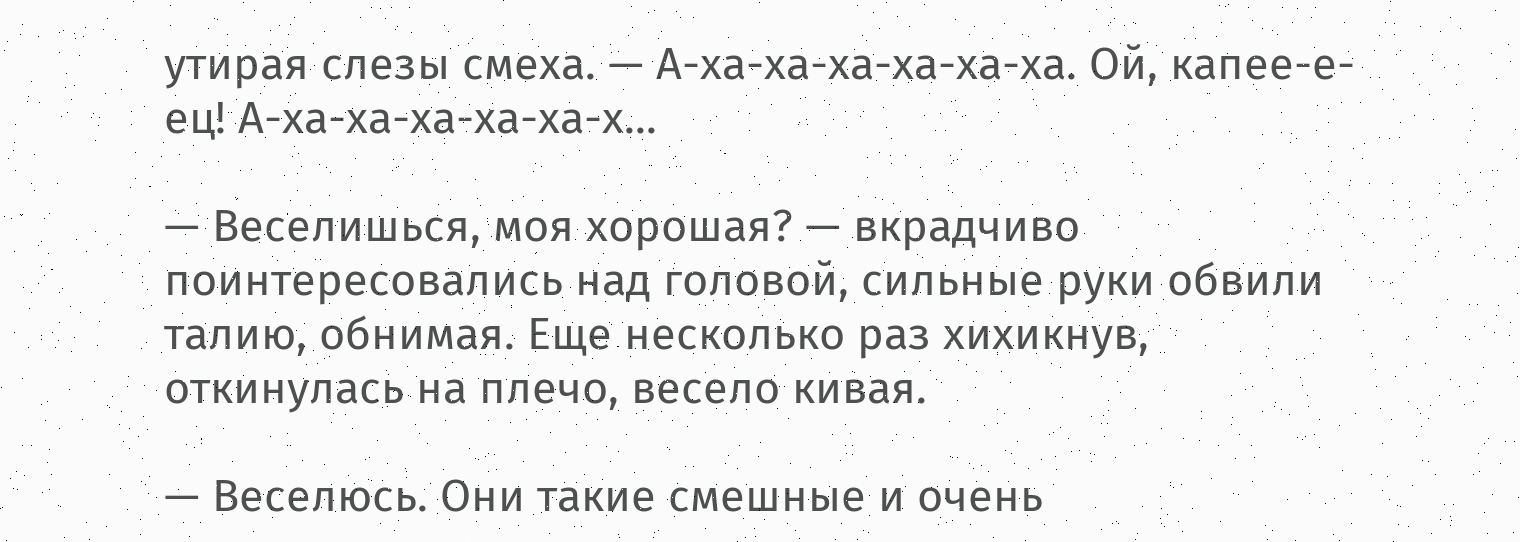утирая слезы смеха. — А-ха-ха-ха-ха-ха-ха. Ой, капее-е-ец! А-ха-ха-ха-ха-ха-х...

— Веселишься, моя хорошая? — вкрадчиво поинтересовались над головой, сильные руки обвили талию, обнимая. Еще несколько раз хихикнув, откинулась на плечо, весело кивая.

— Веселюсь. Они такие смешные и очень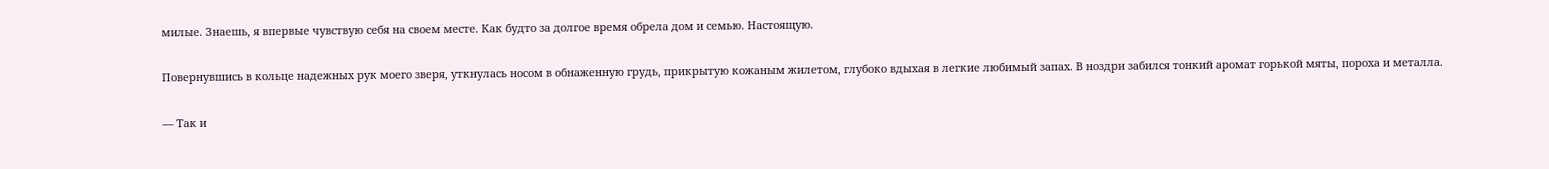милые. Знаешь, я впервые чувствую себя на своем месте. Как будто за долгое время обрела дом и семью. Настоящую.

Повернувшись в кольце надежных рук моего зверя, уткнулась носом в обнаженную грудь, прикрытую кожаным жилетом, глубоко вдыхая в легкие любимый запах. В ноздри забился тонкий аромат горькой мяты, пороха и металла.

— Так и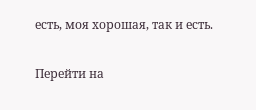есть, моя хорошая, так и есть.

Перейти на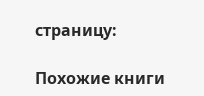страницу:

Похожие книги